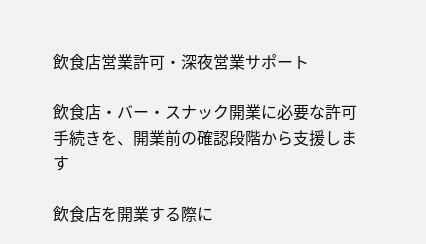飲食店営業許可・深夜営業サポート

飲食店・バー・スナック開業に必要な許可手続きを、開業前の確認段階から支援します

飲食店を開業する際に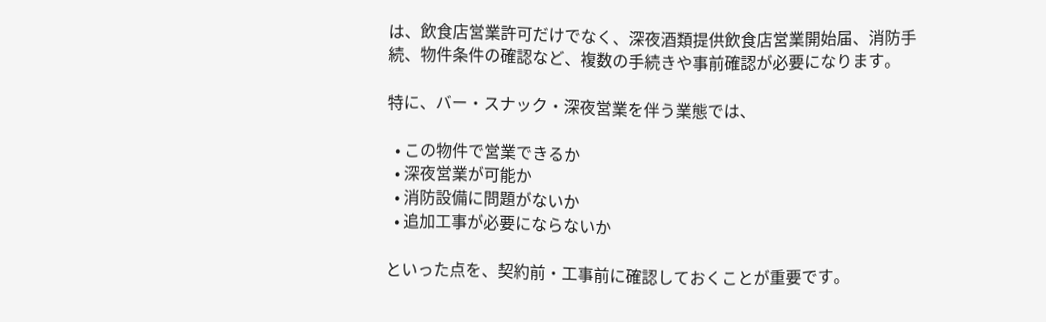は、飲食店営業許可だけでなく、深夜酒類提供飲食店営業開始届、消防手続、物件条件の確認など、複数の手続きや事前確認が必要になります。

特に、バー・スナック・深夜営業を伴う業態では、

  • この物件で営業できるか
  • 深夜営業が可能か
  • 消防設備に問題がないか
  • 追加工事が必要にならないか

といった点を、契約前・工事前に確認しておくことが重要です。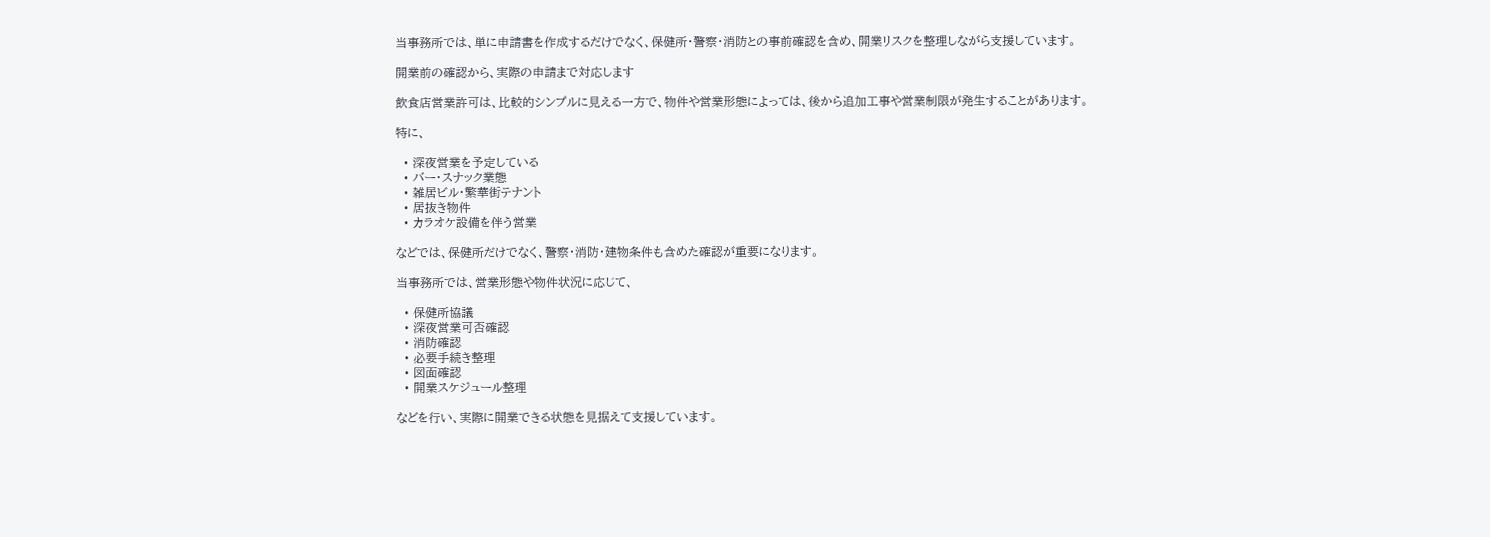当事務所では、単に申請書を作成するだけでなく、保健所・警察・消防との事前確認を含め、開業リスクを整理しながら支援しています。

開業前の確認から、実際の申請まで対応します

飲食店営業許可は、比較的シンプルに見える一方で、物件や営業形態によっては、後から追加工事や営業制限が発生することがあります。

特に、

  • 深夜営業を予定している
  • バー・スナック業態
  • 雑居ビル・繁華街テナント
  • 居抜き物件
  • カラオケ設備を伴う営業

などでは、保健所だけでなく、警察・消防・建物条件も含めた確認が重要になります。

当事務所では、営業形態や物件状況に応じて、

  • 保健所協議
  • 深夜営業可否確認
  • 消防確認
  • 必要手続き整理
  • 図面確認
  • 開業スケジュール整理

などを行い、実際に開業できる状態を見据えて支援しています。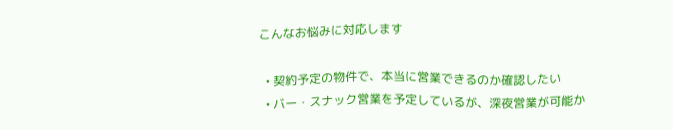こんなお悩みに対応します

  • 契約予定の物件で、本当に営業できるのか確認したい
  • バー・スナック営業を予定しているが、深夜営業が可能か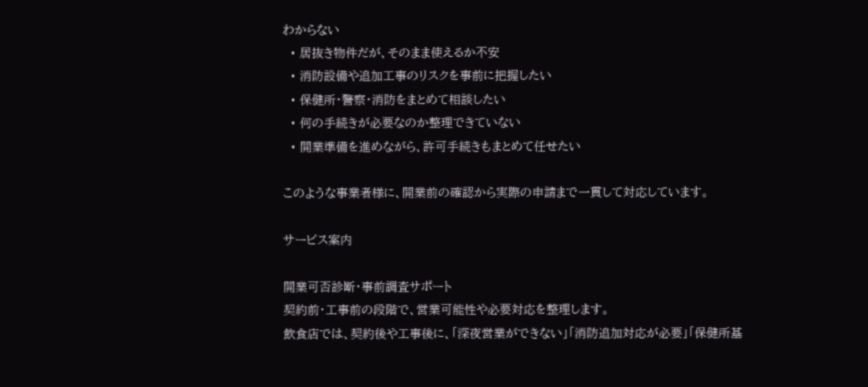わからない
  • 居抜き物件だが、そのまま使えるか不安
  • 消防設備や追加工事のリスクを事前に把握したい
  • 保健所・警察・消防をまとめて相談したい
  • 何の手続きが必要なのか整理できていない
  • 開業準備を進めながら、許可手続きもまとめて任せたい

このような事業者様に、開業前の確認から実際の申請まで一貫して対応しています。

サービス案内

開業可否診断・事前調査サポート
契約前・工事前の段階で、営業可能性や必要対応を整理します。
飲食店では、契約後や工事後に、「深夜営業ができない」「消防追加対応が必要」「保健所基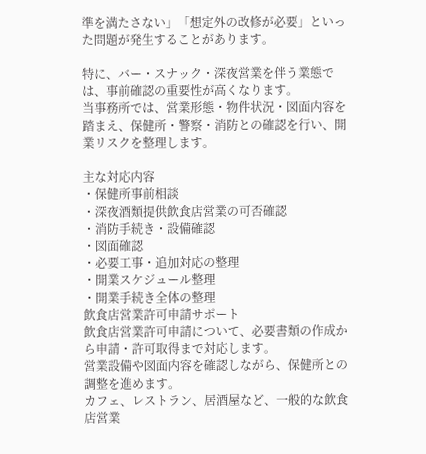準を満たさない」「想定外の改修が必要」といった問題が発生することがあります。

特に、バー・スナック・深夜営業を伴う業態では、事前確認の重要性が高くなります。
当事務所では、営業形態・物件状況・図面内容を踏まえ、保健所・警察・消防との確認を行い、開業リスクを整理します。

主な対応内容
・保健所事前相談
・深夜酒類提供飲食店営業の可否確認
・消防手続き・設備確認
・図面確認
・必要工事・追加対応の整理
・開業スケジュール整理
・開業手続き全体の整理
飲食店営業許可申請サポート
飲食店営業許可申請について、必要書類の作成から申請・許可取得まで対応します。
営業設備や図面内容を確認しながら、保健所との調整を進めます。
カフェ、レストラン、居酒屋など、一般的な飲食店営業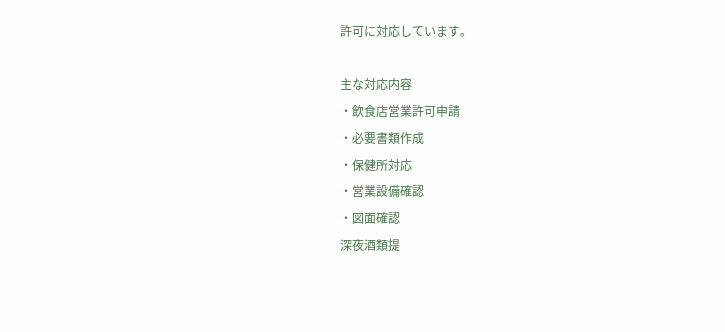許可に対応しています。

主な対応内容
・飲食店営業許可申請
・必要書類作成
・保健所対応
・営業設備確認
・図面確認
深夜酒類提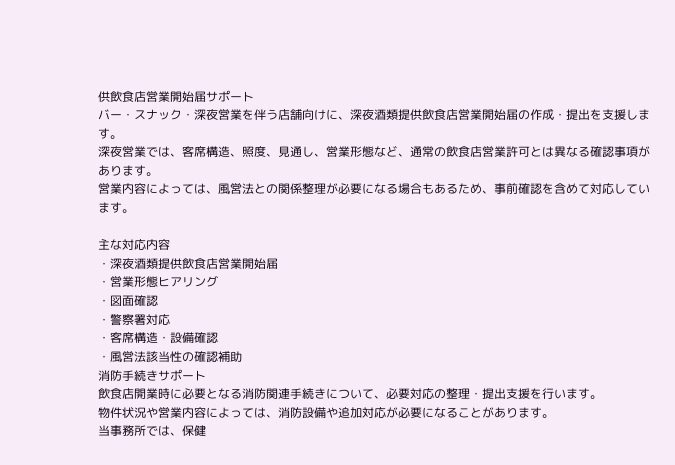供飲食店営業開始届サポート
バー・スナック・深夜営業を伴う店舗向けに、深夜酒類提供飲食店営業開始届の作成・提出を支援します。
深夜営業では、客席構造、照度、見通し、営業形態など、通常の飲食店営業許可とは異なる確認事項があります。
営業内容によっては、風営法との関係整理が必要になる場合もあるため、事前確認を含めて対応しています。

主な対応内容
・深夜酒類提供飲食店営業開始届
・営業形態ヒアリング
・図面確認
・警察署対応
・客席構造・設備確認
・風営法該当性の確認補助
消防手続きサポート
飲食店開業時に必要となる消防関連手続きについて、必要対応の整理・提出支援を行います。
物件状況や営業内容によっては、消防設備や追加対応が必要になることがあります。
当事務所では、保健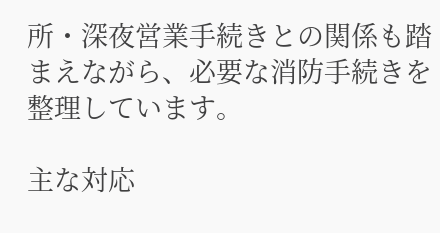所・深夜営業手続きとの関係も踏まえながら、必要な消防手続きを整理しています。

主な対応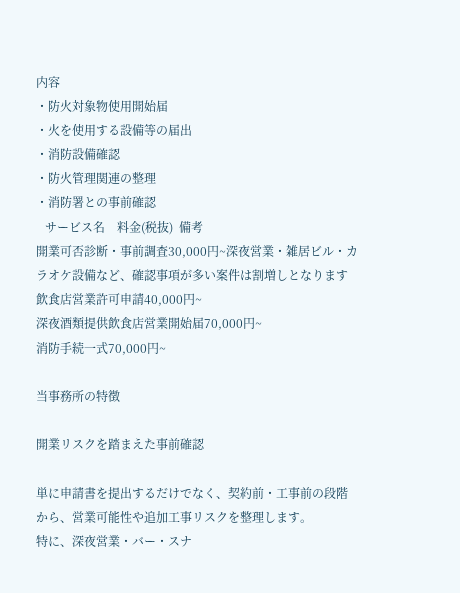内容
・防火対象物使用開始届
・火を使用する設備等の届出
・消防設備確認
・防火管理関連の整理
・消防署との事前確認
   サービス名    料金(税抜)  備考
開業可否診断・事前調査30,000円~深夜営業・雑居ビル・カラオケ設備など、確認事項が多い案件は割増しとなります
飲食店営業許可申請40,000円~
深夜酒類提供飲食店営業開始届70,000円~
消防手続一式70,000円~

当事務所の特徴

開業リスクを踏まえた事前確認

単に申請書を提出するだけでなく、契約前・工事前の段階から、営業可能性や追加工事リスクを整理します。
特に、深夜営業・バー・スナ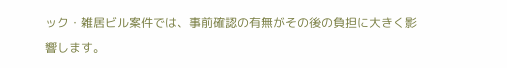ック・雑居ビル案件では、事前確認の有無がその後の負担に大きく影響します。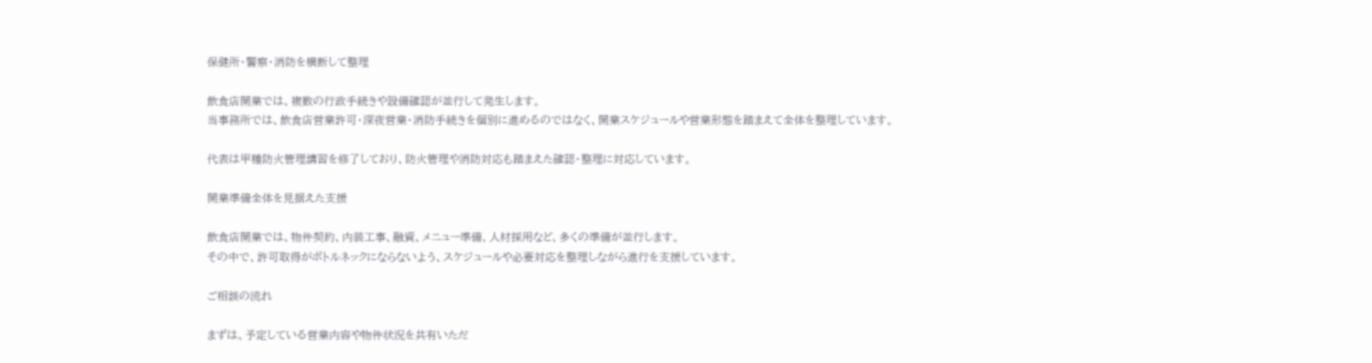保健所・警察・消防を横断して整理

飲食店開業では、複数の行政手続きや設備確認が並行して発生します。
当事務所では、飲食店営業許可・深夜営業・消防手続きを個別に進めるのではなく、開業スケジュールや営業形態を踏まえて全体を整理しています。

代表は甲種防火管理講習を修了しており、防火管理や消防対応も踏まえた確認・整理に対応しています。

開業準備全体を見据えた支援

飲食店開業では、物件契約、内装工事、融資、メニュー準備、人材採用など、多くの準備が並行します。
その中で、許可取得がボトルネックにならないよう、スケジュールや必要対応を整理しながら進行を支援しています。

ご相談の流れ

まずは、予定している営業内容や物件状況を共有いただ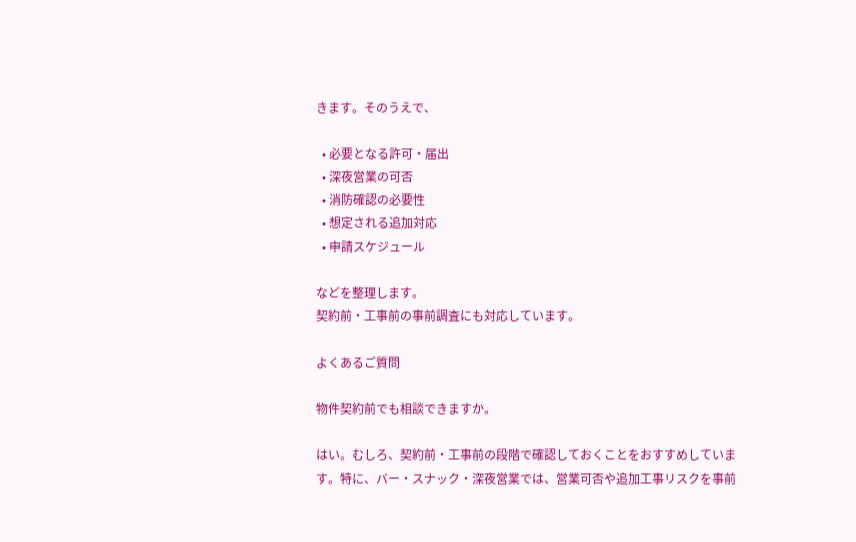きます。そのうえで、

  • 必要となる許可・届出
  • 深夜営業の可否
  • 消防確認の必要性
  • 想定される追加対応
  • 申請スケジュール

などを整理します。
契約前・工事前の事前調査にも対応しています。

よくあるご質問

物件契約前でも相談できますか。

はい。むしろ、契約前・工事前の段階で確認しておくことをおすすめしています。特に、バー・スナック・深夜営業では、営業可否や追加工事リスクを事前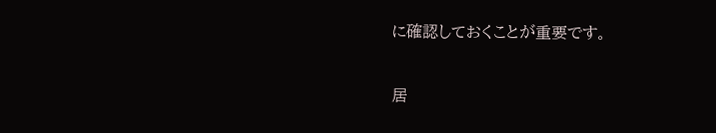に確認しておくことが重要です。

居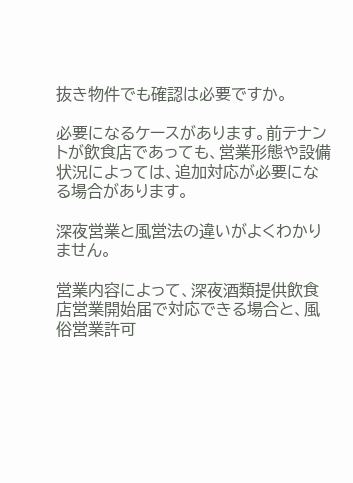抜き物件でも確認は必要ですか。

必要になるケースがあります。前テナントが飲食店であっても、営業形態や設備状況によっては、追加対応が必要になる場合があります。

深夜営業と風営法の違いがよくわかりません。

営業内容によって、深夜酒類提供飲食店営業開始届で対応できる場合と、風俗営業許可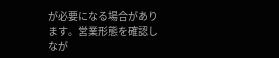が必要になる場合があります。営業形態を確認しなが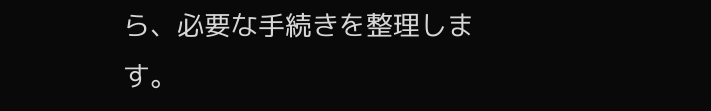ら、必要な手続きを整理します。